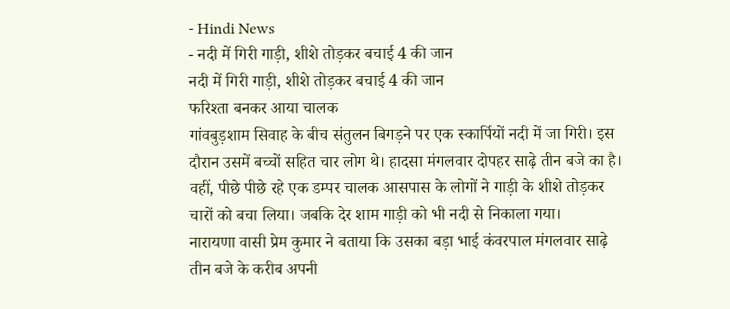- Hindi News
- नदी में गिरी गाड़ी, शीशे तोड़कर बचाई 4 की जान
नदी में गिरी गाड़ी, शीशे तोड़कर बचाई 4 की जान
फरिश्ता बनकर आया चालक
गांवबुड़शाम सिवाह के बीच संतुलन बिगड़ने पर एक स्कार्पियों नदी में जा गिरी। इस दौरान उसमें बच्चों सहित चार लोग थे। हादसा मंगलवार दोपहर साढ़े तीन बजे का है।
वहीं, पीछे पीछे रहे एक डम्पर चालक आसपास के लोगों ने गाड़ी के शीशे तोड़कर चारों को बचा लिया। जबकि देर शाम गाड़ी को भी नदी से निकाला गया।
नारायणा वासी प्रेम कुमार ने बताया कि उसका बड़ा भाई कंवरपाल मंगलवार साढ़े तीन बजे के करीब अपनी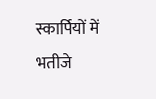स्कार्पियों में भतीजे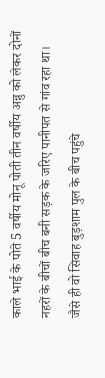काले भाई के पोते 5 वर्षीय मोनू पोती तीन वर्षीय अन्नु को लेकर दोनों नहरों के बीचों बीच बनी सड़क के जरिए पानीपत से गांव रहा था। जैसे ही वो सिवाह बुड़शाम पुल के बीच पहुंचे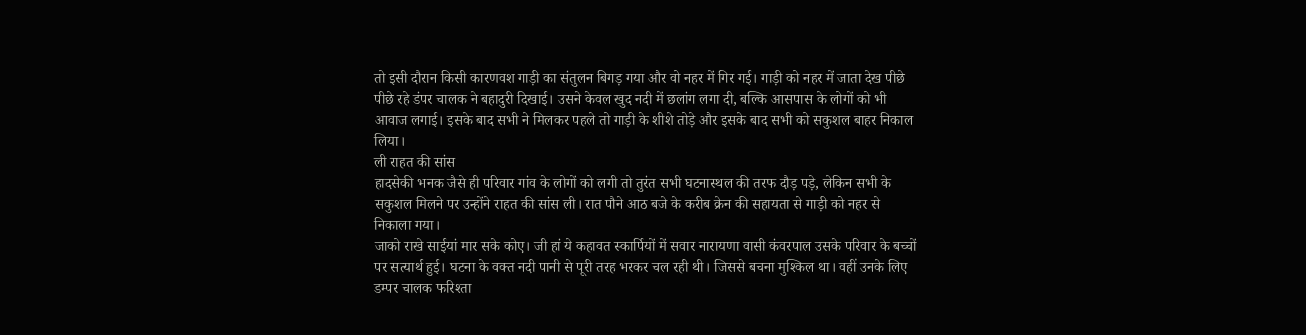तो इसी दौरान किसी कारणवश गाड़ी का संतुलन बिगड़ गया और वो नहर में गिर गई। गाड़ी को नहर में जाता देख पीछे पीछे रहे डंपर चालक ने बहादुरी दिखाई। उसने केवल खुद नदी में छलांग लगा दी, बल्कि आसपास के लोगों को भी आवाज लगाई। इसके बाद सभी ने मिलकर पहले तो गाड़ी के शीशे तोड़े और इसके बाद सभी को सकुशल बाहर निकाल लिया।
ली राहत की सांस
हादसेकी भनक जैसे ही परिवार गांव के लोगों को लगी तो तुरंत सभी घटनास्थल की तरफ दौड़ पड़े, लेकिन सभी के सकुशल मिलने पर उन्होंने राहत की सांस ली। रात पौने आठ बजे के करीब क्रेन की सहायता से गाड़ी को नहर से निकाला गया।
जाको राखे साईयां मार सके कोए। जी हां ये कहावत स्कार्पियों में सवार नारायणा वासी कंवरपाल उसके परिवार के बच्चों पर सत्यार्थ हुई। घटना के वक्त नदी पानी से पूरी तरह भरकर चल रही थी। जिससे बचना मुश्किल था। वहीं उनके लिए डम्पर चालक फरिश्ता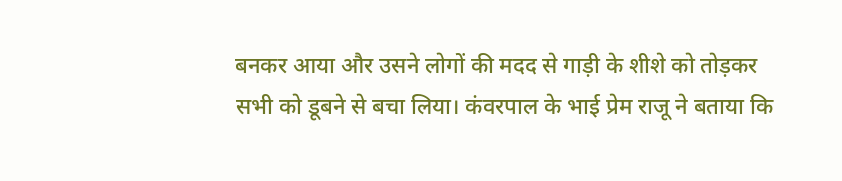बनकर आया और उसने लोगों की मदद से गाड़ी के शीशे को तोड़कर सभी को डूबने से बचा लिया। कंवरपाल के भाई प्रेम राजू ने बताया कि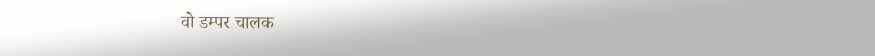वो डम्पर चालक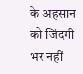के अहसान को जिंदगी भर नहीं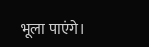भूला पाएंगे।